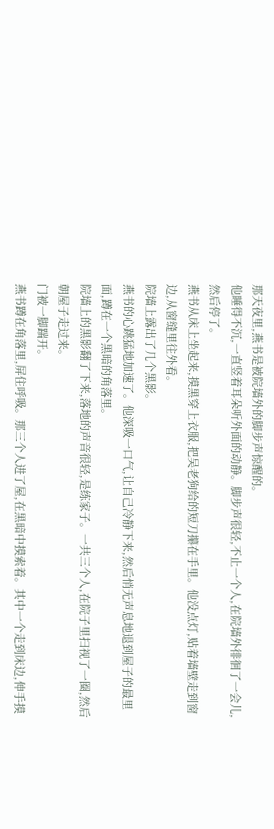那天夜里,燕书是被院墙外的脚步声惊醒的。
他睡得不沉,一直竖着耳朵听外面的动静。脚步声很轻,不止一个人,在院墙外徘徊了一会儿,然后停了。
燕书从床上坐起来,摸黑穿上衣服,把吴老狗给的短刀攥在手里。他没点灯,贴着墙壁走到窗边,从窗缝里往外看。
院墙上露出了几个黑影。
燕书的心跳猛地加速了。他深吸一口气,让自己冷静下来,然后悄无声息地退到屋子的最里面,蹲在一个黑暗的角落里。
院墙上的黑影翻了下来,落地的声音很轻,是练家子。一共三个人,在院子里扫视了一圈,然后朝屋子走过来。
门被一脚踹开。
燕书蹲在角落里,屏住呼吸。那三个人进了屋,在黑暗中摸索着。其中一个走到床边,伸手摸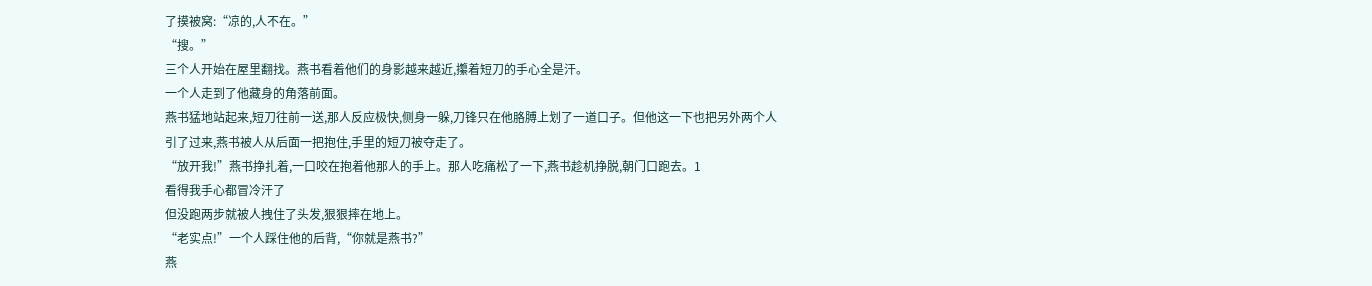了摸被窝:“凉的,人不在。”
“搜。”
三个人开始在屋里翻找。燕书看着他们的身影越来越近,攥着短刀的手心全是汗。
一个人走到了他藏身的角落前面。
燕书猛地站起来,短刀往前一送,那人反应极快,侧身一躲,刀锋只在他胳膊上划了一道口子。但他这一下也把另外两个人引了过来,燕书被人从后面一把抱住,手里的短刀被夺走了。
“放开我!”燕书挣扎着,一口咬在抱着他那人的手上。那人吃痛松了一下,燕书趁机挣脱,朝门口跑去。1
看得我手心都冒冷汗了
但没跑两步就被人拽住了头发,狠狠摔在地上。
“老实点!”一个人踩住他的后背,“你就是燕书?”
燕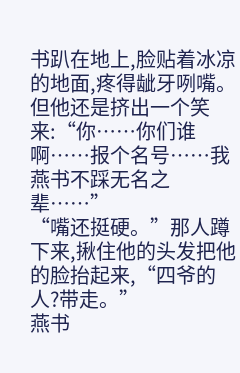书趴在地上,脸贴着冰凉的地面,疼得龇牙咧嘴。但他还是挤出一个笑来:“你……你们谁啊……报个名号……我燕书不踩无名之辈……”
“嘴还挺硬。”那人蹲下来,揪住他的头发把他的脸抬起来,“四爷的人?带走。”
燕书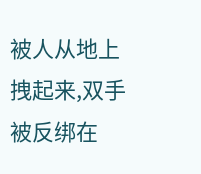被人从地上拽起来,双手被反绑在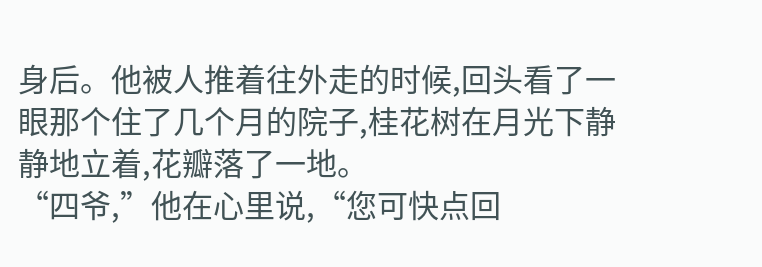身后。他被人推着往外走的时候,回头看了一眼那个住了几个月的院子,桂花树在月光下静静地立着,花瓣落了一地。
“四爷,”他在心里说,“您可快点回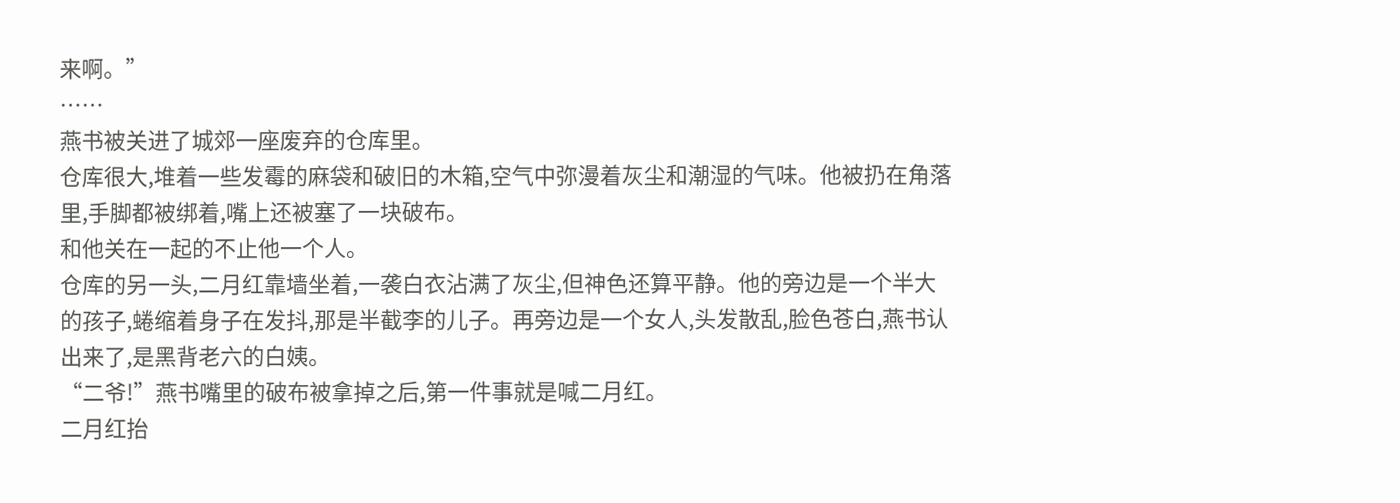来啊。”
……
燕书被关进了城郊一座废弃的仓库里。
仓库很大,堆着一些发霉的麻袋和破旧的木箱,空气中弥漫着灰尘和潮湿的气味。他被扔在角落里,手脚都被绑着,嘴上还被塞了一块破布。
和他关在一起的不止他一个人。
仓库的另一头,二月红靠墙坐着,一袭白衣沾满了灰尘,但神色还算平静。他的旁边是一个半大的孩子,蜷缩着身子在发抖,那是半截李的儿子。再旁边是一个女人,头发散乱,脸色苍白,燕书认出来了,是黑背老六的白姨。
“二爷!”燕书嘴里的破布被拿掉之后,第一件事就是喊二月红。
二月红抬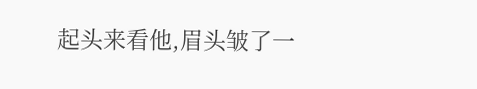起头来看他,眉头皱了一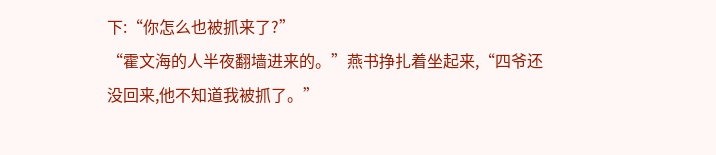下:“你怎么也被抓来了?”
“霍文海的人半夜翻墙进来的。”燕书挣扎着坐起来,“四爷还没回来,他不知道我被抓了。”